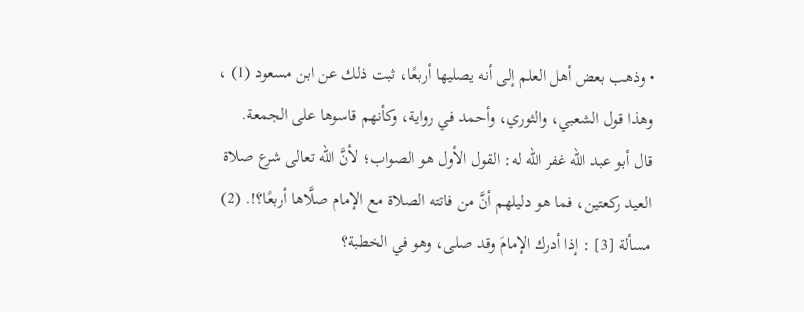• وذهب بعض أهل العلم إلى أنه يصليها أربعًا، ثبت ذلك عن ابن مسعود (1) ، وهذا قول الشعبي، والثوري، وأحمد في رواية، وكأنهم قاسوها على الجمعة.
قال أبو عبد الله غفر الله له: القول الأول هو الصواب؛ لأنَّ الله تعالى شرع صلاة العيد ركعتين، فما هو دليلهم أنَّ من فاتته الصلاة مع الإمام صلَّاها أربعًا؟!. (2)
مسألة [3] : إذا أدرك الإمامَ وقد صلى، وهو في الخطبة؟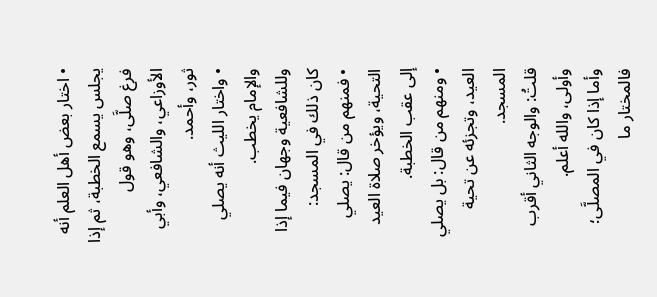• اختار بعض أهل العلم أنه يجلس يسمع الخطبة، ثم إذا فرغ صلَّى، وهو قول الأوزاعي، والشافعي، وأبي ثور، وأحمد.
• واختار الليث أنه يصلي والإمام يخطب.
وللشافعية وجهان فيما إذا كان ذلك في المسجد:
• فمنهم من قال: يصلي التحية، ويؤخر صلاة العيد إلى عقب الخطبة.
• ومنهم من قال: بل يصلي العيد، وتجزئه عن تحية المسجد.
قلتُ: والوجه الثاني أقرب وأولى، والله أعلم.
وأما إذا كان في المصلَّى؛ فالمختار ما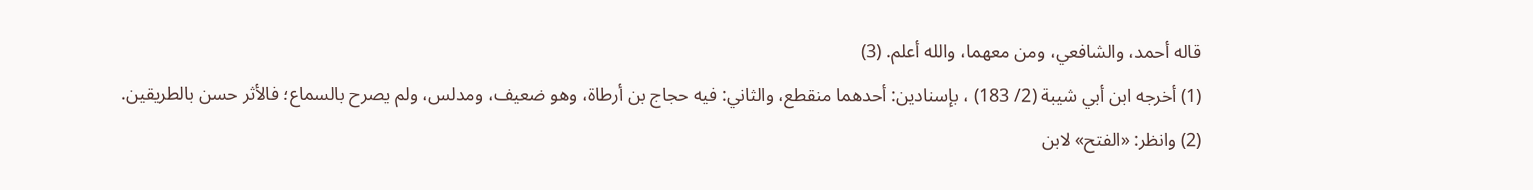قاله أحمد، والشافعي، ومن معهما، والله أعلم. (3)
(1) أخرجه ابن أبي شيبة (2/ 183) ، بإسنادين: أحدهما منقطع، والثاني: فيه حجاج بن أرطاة، وهو ضعيف، ومدلس، ولم يصرح بالسماع؛ فالأثر حسن بالطريقين.
(2) وانظر: «الفتح» لابن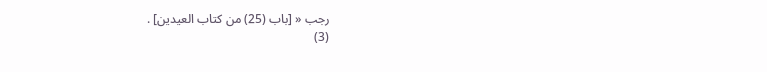رجب « [باب (25) من كتاب العيدين] .
(3)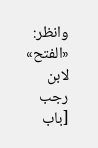وانظر: «الفتح» لابن رجب [باب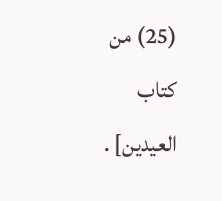(25) من كتاب العيدين] .